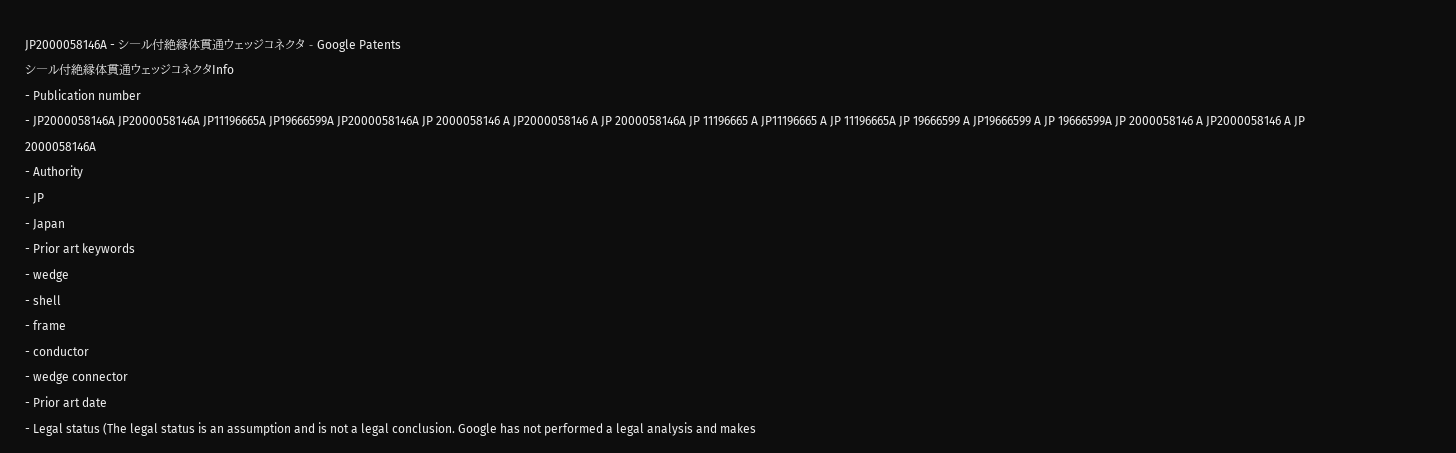JP2000058146A - シ―ル付絶縁体貫通ウェッジコネクタ - Google Patents
シ―ル付絶縁体貫通ウェッジコネクタInfo
- Publication number
- JP2000058146A JP2000058146A JP11196665A JP19666599A JP2000058146A JP 2000058146 A JP2000058146 A JP 2000058146A JP 11196665 A JP11196665 A JP 11196665A JP 19666599 A JP19666599 A JP 19666599A JP 2000058146 A JP2000058146 A JP 2000058146A
- Authority
- JP
- Japan
- Prior art keywords
- wedge
- shell
- frame
- conductor
- wedge connector
- Prior art date
- Legal status (The legal status is an assumption and is not a legal conclusion. Google has not performed a legal analysis and makes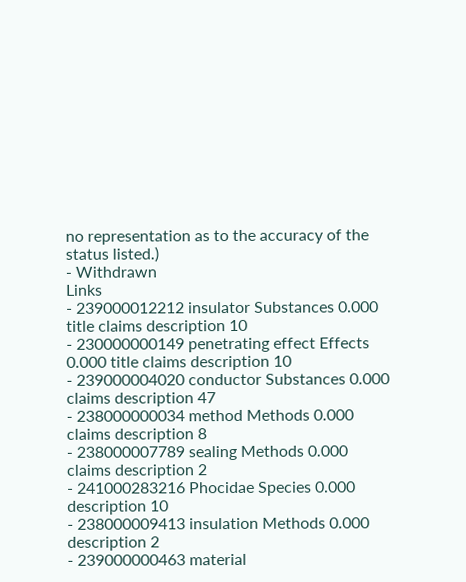no representation as to the accuracy of the status listed.)
- Withdrawn
Links
- 239000012212 insulator Substances 0.000 title claims description 10
- 230000000149 penetrating effect Effects 0.000 title claims description 10
- 239000004020 conductor Substances 0.000 claims description 47
- 238000000034 method Methods 0.000 claims description 8
- 238000007789 sealing Methods 0.000 claims description 2
- 241000283216 Phocidae Species 0.000 description 10
- 238000009413 insulation Methods 0.000 description 2
- 239000000463 material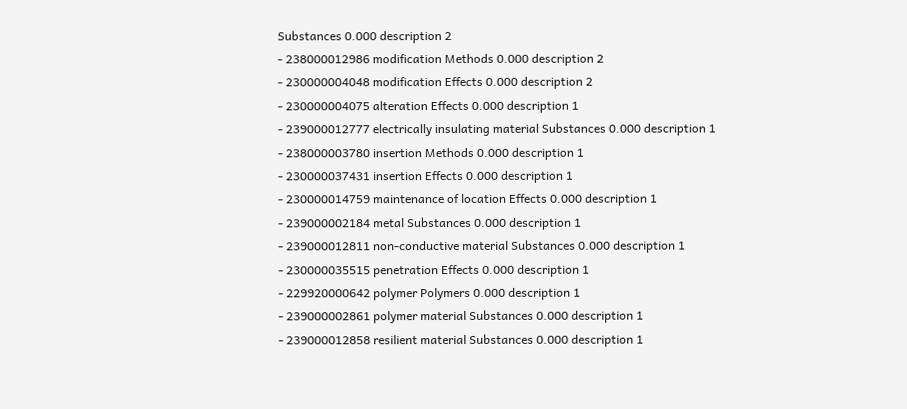Substances 0.000 description 2
- 238000012986 modification Methods 0.000 description 2
- 230000004048 modification Effects 0.000 description 2
- 230000004075 alteration Effects 0.000 description 1
- 239000012777 electrically insulating material Substances 0.000 description 1
- 238000003780 insertion Methods 0.000 description 1
- 230000037431 insertion Effects 0.000 description 1
- 230000014759 maintenance of location Effects 0.000 description 1
- 239000002184 metal Substances 0.000 description 1
- 239000012811 non-conductive material Substances 0.000 description 1
- 230000035515 penetration Effects 0.000 description 1
- 229920000642 polymer Polymers 0.000 description 1
- 239000002861 polymer material Substances 0.000 description 1
- 239000012858 resilient material Substances 0.000 description 1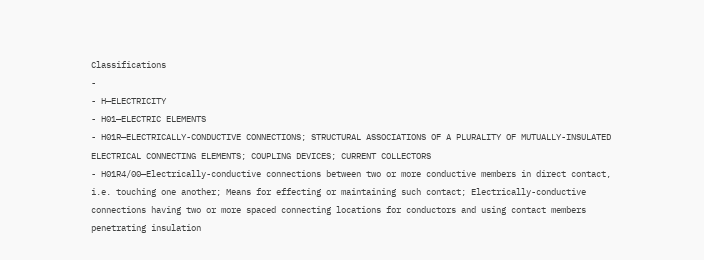Classifications
-
- H—ELECTRICITY
- H01—ELECTRIC ELEMENTS
- H01R—ELECTRICALLY-CONDUCTIVE CONNECTIONS; STRUCTURAL ASSOCIATIONS OF A PLURALITY OF MUTUALLY-INSULATED ELECTRICAL CONNECTING ELEMENTS; COUPLING DEVICES; CURRENT COLLECTORS
- H01R4/00—Electrically-conductive connections between two or more conductive members in direct contact, i.e. touching one another; Means for effecting or maintaining such contact; Electrically-conductive connections having two or more spaced connecting locations for conductors and using contact members penetrating insulation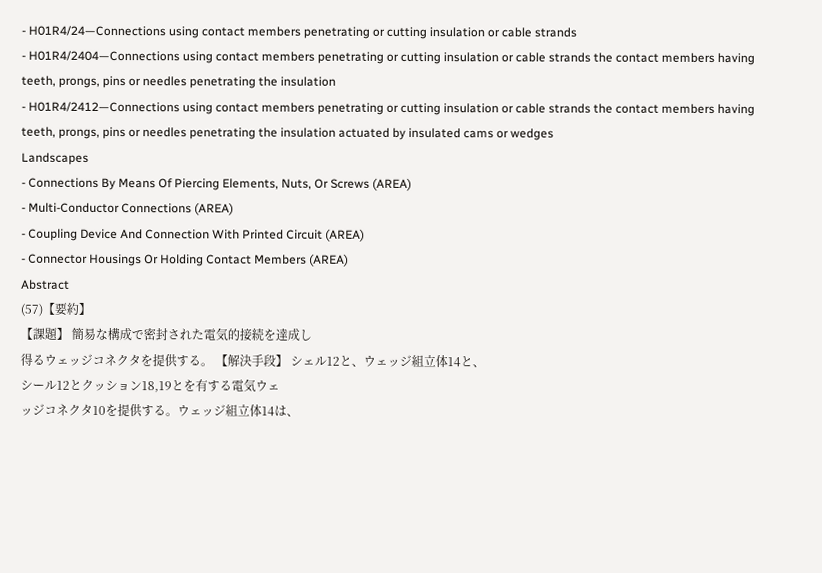- H01R4/24—Connections using contact members penetrating or cutting insulation or cable strands
- H01R4/2404—Connections using contact members penetrating or cutting insulation or cable strands the contact members having teeth, prongs, pins or needles penetrating the insulation
- H01R4/2412—Connections using contact members penetrating or cutting insulation or cable strands the contact members having teeth, prongs, pins or needles penetrating the insulation actuated by insulated cams or wedges
Landscapes
- Connections By Means Of Piercing Elements, Nuts, Or Screws (AREA)
- Multi-Conductor Connections (AREA)
- Coupling Device And Connection With Printed Circuit (AREA)
- Connector Housings Or Holding Contact Members (AREA)
Abstract
(57)【要約】
【課題】 簡易な構成で密封された電気的接続を達成し
得るウェッジコネクタを提供する。 【解決手段】 シェル12と、ウェッジ組立体14と、
シール12とクッション18,19とを有する電気ウェ
ッジコネクタ10を提供する。ウェッジ組立体14は、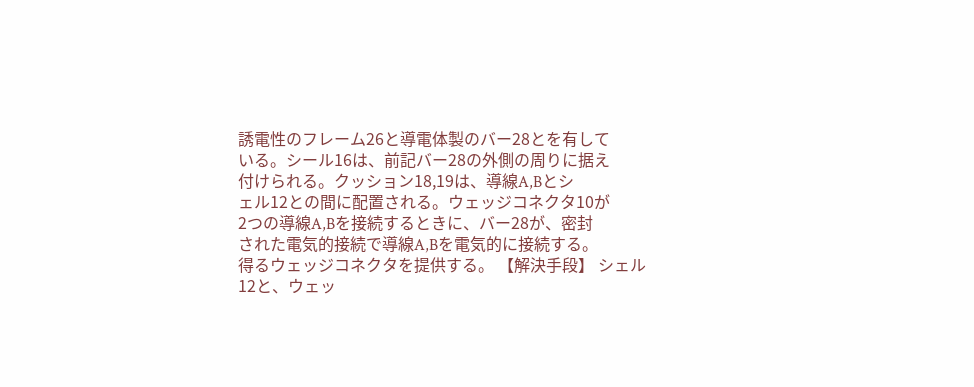誘電性のフレーム26と導電体製のバー28とを有して
いる。シール16は、前記バー28の外側の周りに据え
付けられる。クッション18,19は、導線A,Bとシ
ェル12との間に配置される。ウェッジコネクタ10が
2つの導線A,Bを接続するときに、バー28が、密封
された電気的接続で導線A,Bを電気的に接続する。
得るウェッジコネクタを提供する。 【解決手段】 シェル12と、ウェッ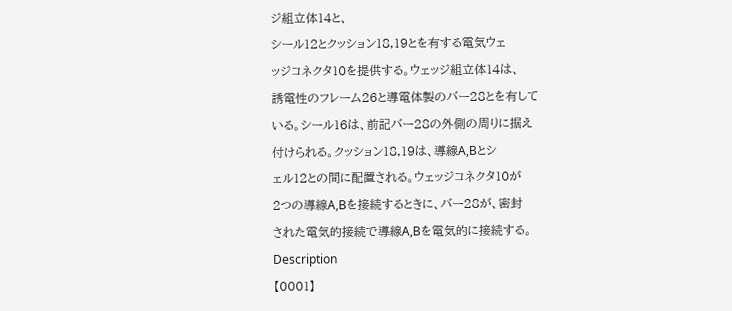ジ組立体14と、
シール12とクッション18,19とを有する電気ウェ
ッジコネクタ10を提供する。ウェッジ組立体14は、
誘電性のフレーム26と導電体製のバー28とを有して
いる。シール16は、前記バー28の外側の周りに据え
付けられる。クッション18,19は、導線A,Bとシ
ェル12との間に配置される。ウェッジコネクタ10が
2つの導線A,Bを接続するときに、バー28が、密封
された電気的接続で導線A,Bを電気的に接続する。
Description
【0001】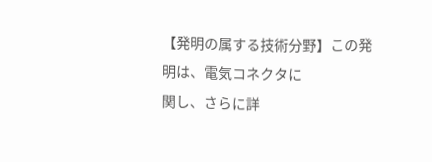【発明の属する技術分野】この発明は、電気コネクタに
関し、さらに詳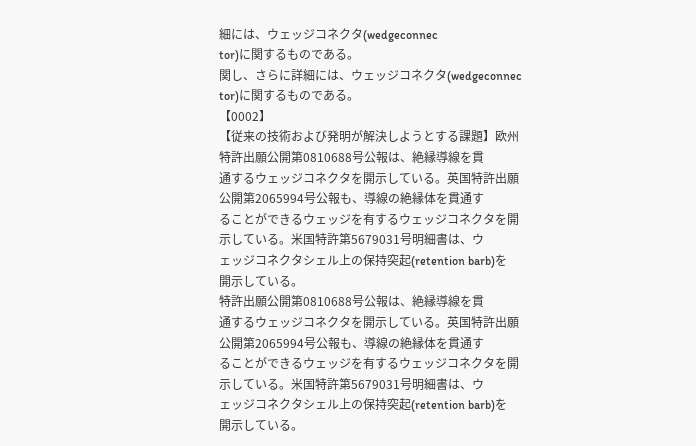細には、ウェッジコネクタ(wedgeconnec
tor)に関するものである。
関し、さらに詳細には、ウェッジコネクタ(wedgeconnec
tor)に関するものである。
【0002】
【従来の技術および発明が解決しようとする課題】欧州
特許出願公開第0810688号公報は、絶縁導線を貫
通するウェッジコネクタを開示している。英国特許出願
公開第2065994号公報も、導線の絶縁体を貫通す
ることができるウェッジを有するウェッジコネクタを開
示している。米国特許第5679031号明細書は、ウ
ェッジコネクタシェル上の保持突起(retention barb)を
開示している。
特許出願公開第0810688号公報は、絶縁導線を貫
通するウェッジコネクタを開示している。英国特許出願
公開第2065994号公報も、導線の絶縁体を貫通す
ることができるウェッジを有するウェッジコネクタを開
示している。米国特許第5679031号明細書は、ウ
ェッジコネクタシェル上の保持突起(retention barb)を
開示している。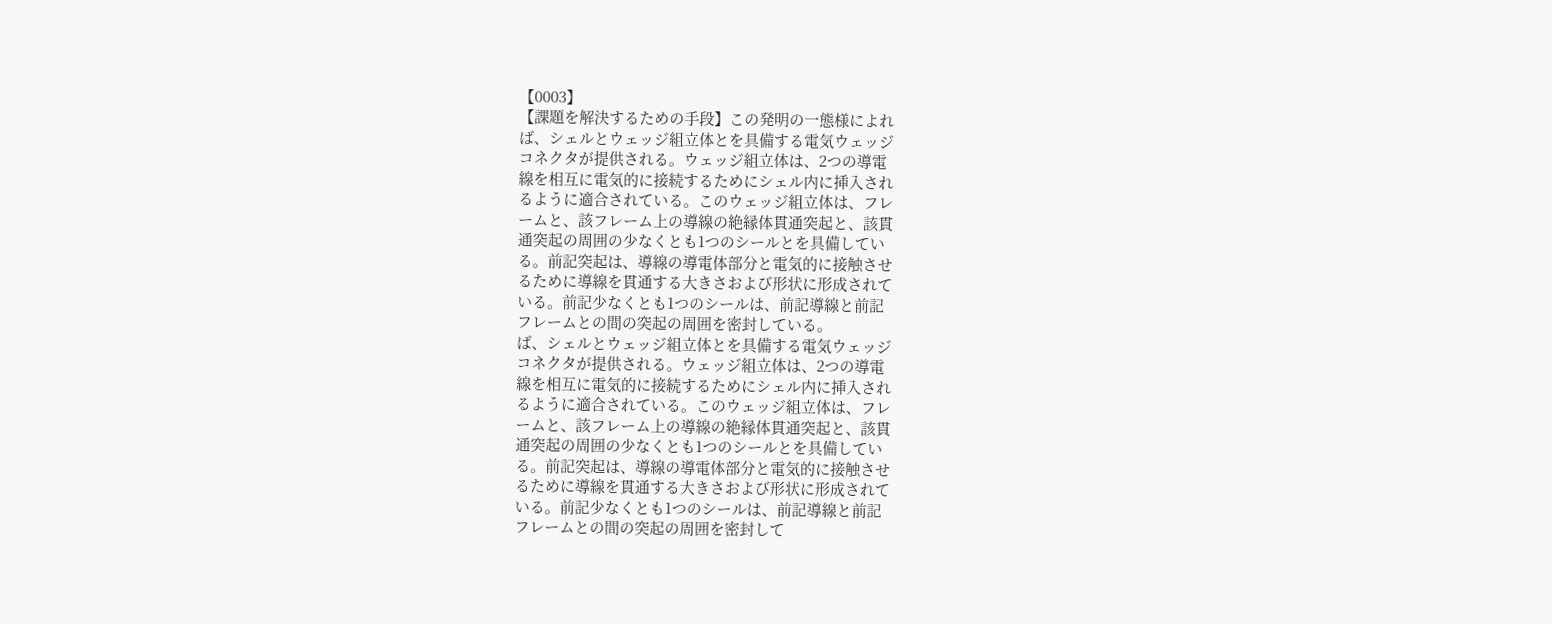【0003】
【課題を解決するための手段】この発明の一態様によれ
ば、シェルとウェッジ組立体とを具備する電気ウェッジ
コネクタが提供される。ウェッジ組立体は、2つの導電
線を相互に電気的に接続するためにシェル内に挿入され
るように適合されている。このウェッジ組立体は、フレ
ームと、該フレーム上の導線の絶縁体貫通突起と、該貫
通突起の周囲の少なくとも1つのシールとを具備してい
る。前記突起は、導線の導電体部分と電気的に接触させ
るために導線を貫通する大きさおよび形状に形成されて
いる。前記少なくとも1つのシールは、前記導線と前記
フレームとの間の突起の周囲を密封している。
ば、シェルとウェッジ組立体とを具備する電気ウェッジ
コネクタが提供される。ウェッジ組立体は、2つの導電
線を相互に電気的に接続するためにシェル内に挿入され
るように適合されている。このウェッジ組立体は、フレ
ームと、該フレーム上の導線の絶縁体貫通突起と、該貫
通突起の周囲の少なくとも1つのシールとを具備してい
る。前記突起は、導線の導電体部分と電気的に接触させ
るために導線を貫通する大きさおよび形状に形成されて
いる。前記少なくとも1つのシールは、前記導線と前記
フレームとの間の突起の周囲を密封して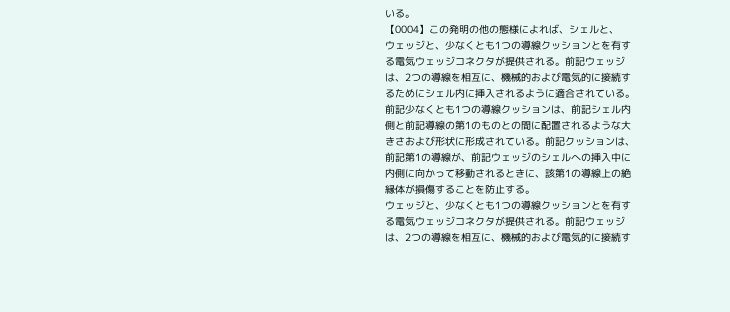いる。
【0004】この発明の他の態様によれば、シェルと、
ウェッジと、少なくとも1つの導線クッションとを有す
る電気ウェッジコネクタが提供される。前記ウェッジ
は、2つの導線を相互に、機械的および電気的に接続す
るためにシェル内に挿入されるように適合されている。
前記少なくとも1つの導線クッションは、前記シェル内
側と前記導線の第1のものとの間に配置されるような大
きさおよび形状に形成されている。前記クッションは、
前記第1の導線が、前記ウェッジのシェルへの挿入中に
内側に向かって移動されるときに、該第1の導線上の絶
縁体が損傷することを防止する。
ウェッジと、少なくとも1つの導線クッションとを有す
る電気ウェッジコネクタが提供される。前記ウェッジ
は、2つの導線を相互に、機械的および電気的に接続す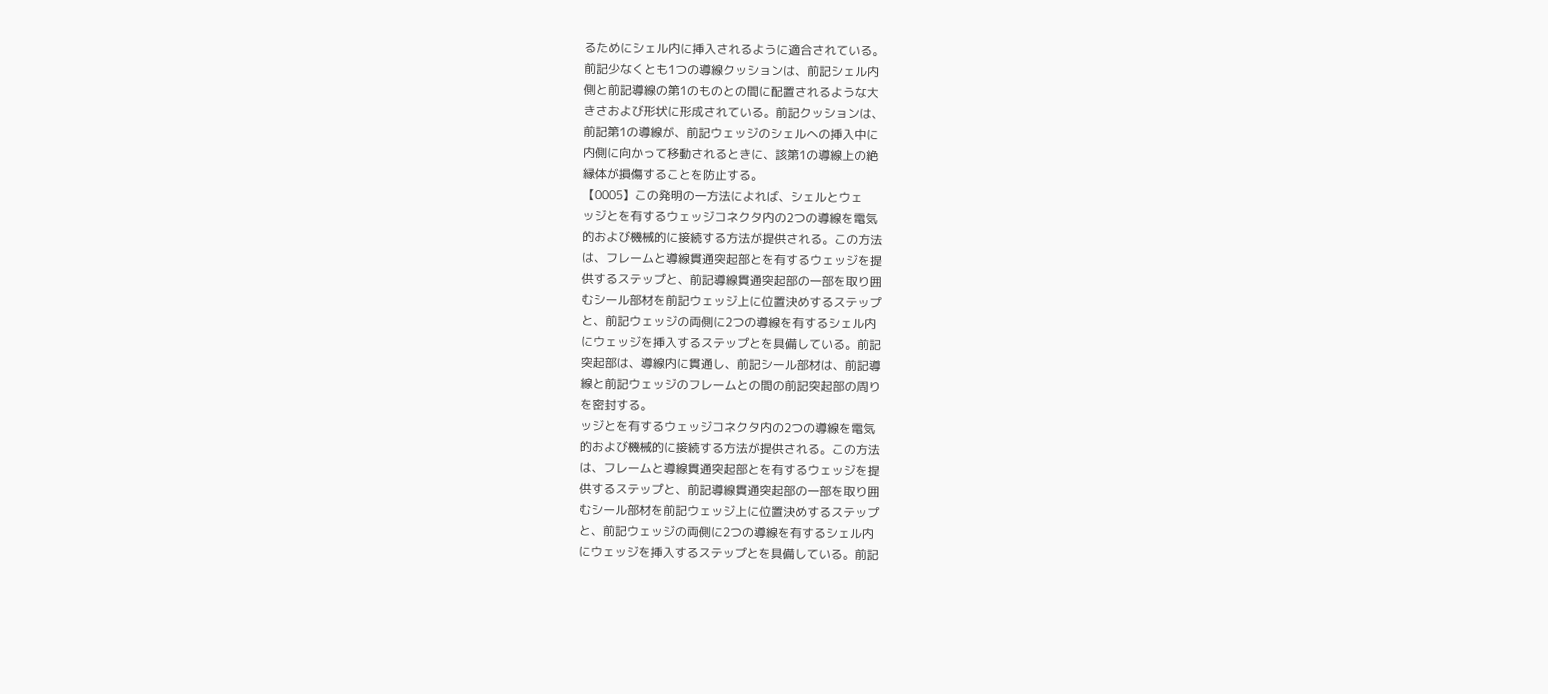るためにシェル内に挿入されるように適合されている。
前記少なくとも1つの導線クッションは、前記シェル内
側と前記導線の第1のものとの間に配置されるような大
きさおよび形状に形成されている。前記クッションは、
前記第1の導線が、前記ウェッジのシェルへの挿入中に
内側に向かって移動されるときに、該第1の導線上の絶
縁体が損傷することを防止する。
【0005】この発明の一方法によれば、シェルとウェ
ッジとを有するウェッジコネクタ内の2つの導線を電気
的および機械的に接続する方法が提供される。この方法
は、フレームと導線貫通突起部とを有するウェッジを提
供するステップと、前記導線貫通突起部の一部を取り囲
むシール部材を前記ウェッジ上に位置決めするステップ
と、前記ウェッジの両側に2つの導線を有するシェル内
にウェッジを挿入するステップとを具備している。前記
突起部は、導線内に貫通し、前記シール部材は、前記導
線と前記ウェッジのフレームとの間の前記突起部の周り
を密封する。
ッジとを有するウェッジコネクタ内の2つの導線を電気
的および機械的に接続する方法が提供される。この方法
は、フレームと導線貫通突起部とを有するウェッジを提
供するステップと、前記導線貫通突起部の一部を取り囲
むシール部材を前記ウェッジ上に位置決めするステップ
と、前記ウェッジの両側に2つの導線を有するシェル内
にウェッジを挿入するステップとを具備している。前記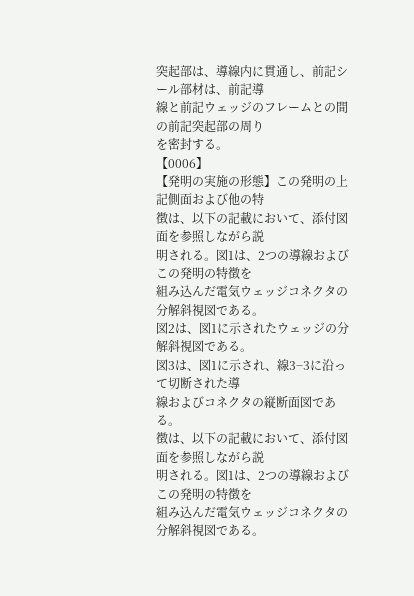突起部は、導線内に貫通し、前記シール部材は、前記導
線と前記ウェッジのフレームとの間の前記突起部の周り
を密封する。
【0006】
【発明の実施の形態】この発明の上記側面および他の特
徴は、以下の記載において、添付図面を参照しながら説
明される。図1は、2つの導線およびこの発明の特徴を
組み込んだ電気ウェッジコネクタの分解斜視図である。
図2は、図1に示されたウェッジの分解斜視図である。
図3は、図1に示され、線3−3に沿って切断された導
線およびコネクタの縦断面図である。
徴は、以下の記載において、添付図面を参照しながら説
明される。図1は、2つの導線およびこの発明の特徴を
組み込んだ電気ウェッジコネクタの分解斜視図である。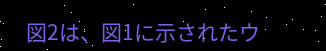図2は、図1に示されたウ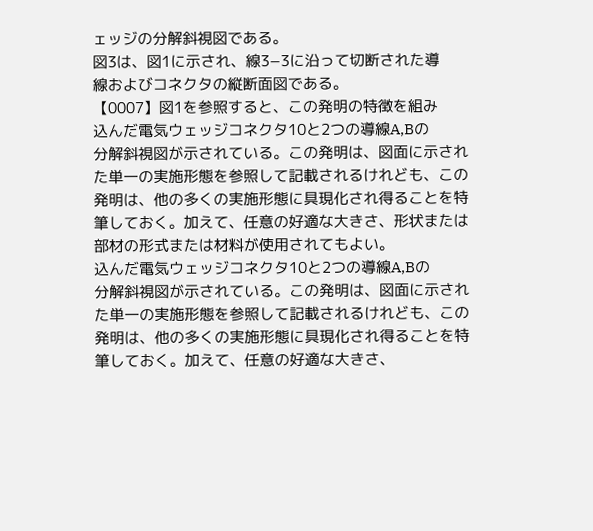ェッジの分解斜視図である。
図3は、図1に示され、線3−3に沿って切断された導
線およびコネクタの縦断面図である。
【0007】図1を参照すると、この発明の特徴を組み
込んだ電気ウェッジコネクタ10と2つの導線A,Bの
分解斜視図が示されている。この発明は、図面に示され
た単一の実施形態を参照して記載されるけれども、この
発明は、他の多くの実施形態に具現化され得ることを特
筆しておく。加えて、任意の好適な大きさ、形状または
部材の形式または材料が使用されてもよい。
込んだ電気ウェッジコネクタ10と2つの導線A,Bの
分解斜視図が示されている。この発明は、図面に示され
た単一の実施形態を参照して記載されるけれども、この
発明は、他の多くの実施形態に具現化され得ることを特
筆しておく。加えて、任意の好適な大きさ、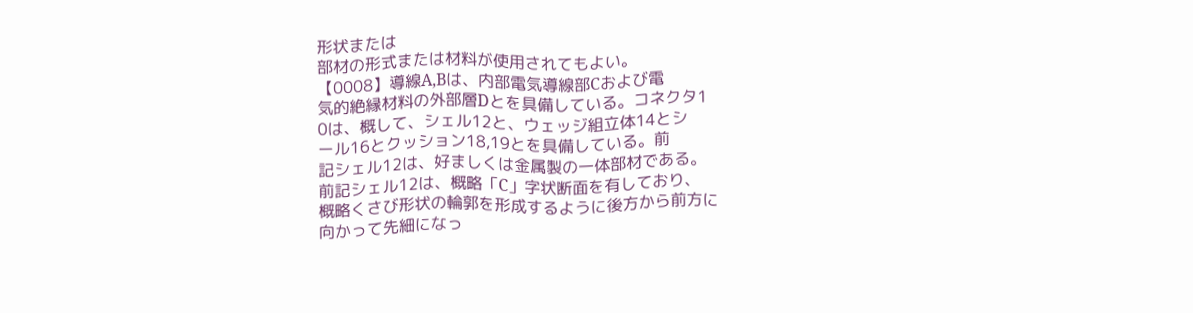形状または
部材の形式または材料が使用されてもよい。
【0008】導線A,Bは、内部電気導線部Cおよび電
気的絶縁材料の外部層Dとを具備している。コネクタ1
0は、概して、シェル12と、ウェッジ組立体14とシ
ール16とクッション18,19とを具備している。前
記シェル12は、好ましくは金属製の一体部材である。
前記シェル12は、概略「C」字状断面を有しており、
概略くさび形状の輪郭を形成するように後方から前方に
向かって先細になっ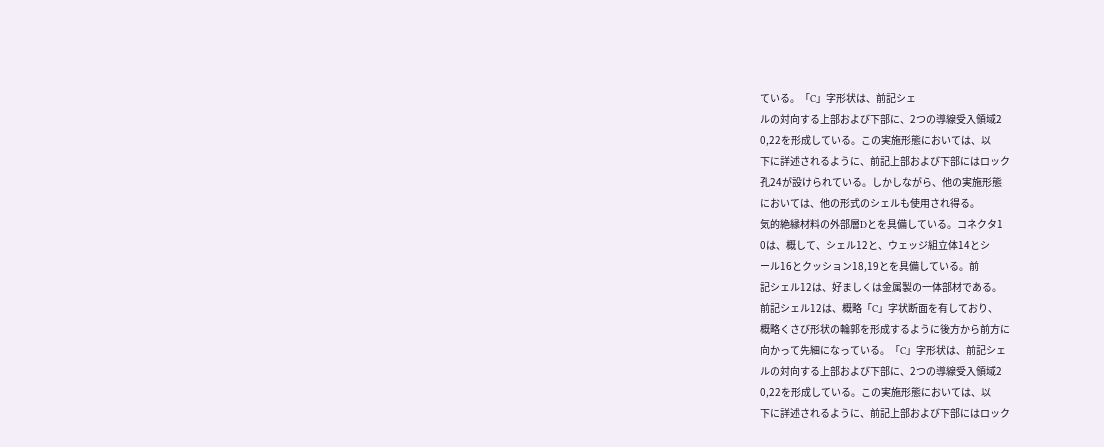ている。「C」字形状は、前記シェ
ルの対向する上部および下部に、2つの導線受入領域2
0,22を形成している。この実施形態においては、以
下に詳述されるように、前記上部および下部にはロック
孔24が設けられている。しかしながら、他の実施形態
においては、他の形式のシェルも使用され得る。
気的絶縁材料の外部層Dとを具備している。コネクタ1
0は、概して、シェル12と、ウェッジ組立体14とシ
ール16とクッション18,19とを具備している。前
記シェル12は、好ましくは金属製の一体部材である。
前記シェル12は、概略「C」字状断面を有しており、
概略くさび形状の輪郭を形成するように後方から前方に
向かって先細になっている。「C」字形状は、前記シェ
ルの対向する上部および下部に、2つの導線受入領域2
0,22を形成している。この実施形態においては、以
下に詳述されるように、前記上部および下部にはロック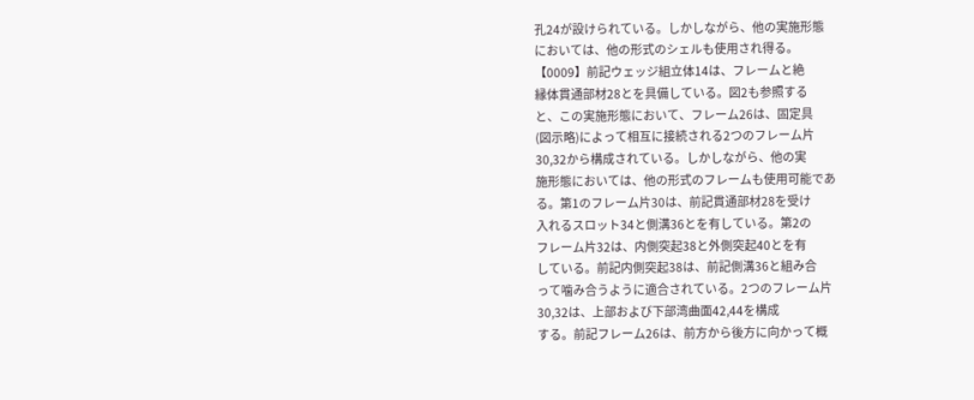孔24が設けられている。しかしながら、他の実施形態
においては、他の形式のシェルも使用され得る。
【0009】前記ウェッジ組立体14は、フレームと絶
縁体貫通部材28とを具備している。図2も参照する
と、この実施形態において、フレーム26は、固定具
(図示略)によって相互に接続される2つのフレーム片
30,32から構成されている。しかしながら、他の実
施形態においては、他の形式のフレームも使用可能であ
る。第1のフレーム片30は、前記貫通部材28を受け
入れるスロット34と側溝36とを有している。第2の
フレーム片32は、内側突起38と外側突起40とを有
している。前記内側突起38は、前記側溝36と組み合
って噛み合うように適合されている。2つのフレーム片
30,32は、上部および下部湾曲面42,44を構成
する。前記フレーム26は、前方から後方に向かって概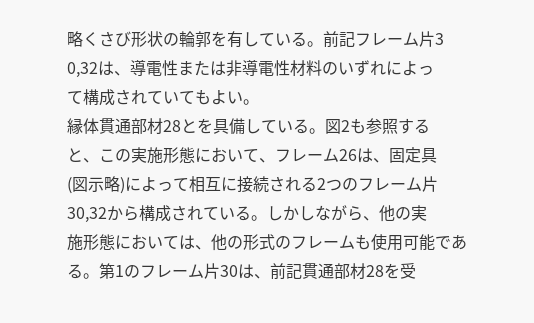略くさび形状の輪郭を有している。前記フレーム片3
0,32は、導電性または非導電性材料のいずれによっ
て構成されていてもよい。
縁体貫通部材28とを具備している。図2も参照する
と、この実施形態において、フレーム26は、固定具
(図示略)によって相互に接続される2つのフレーム片
30,32から構成されている。しかしながら、他の実
施形態においては、他の形式のフレームも使用可能であ
る。第1のフレーム片30は、前記貫通部材28を受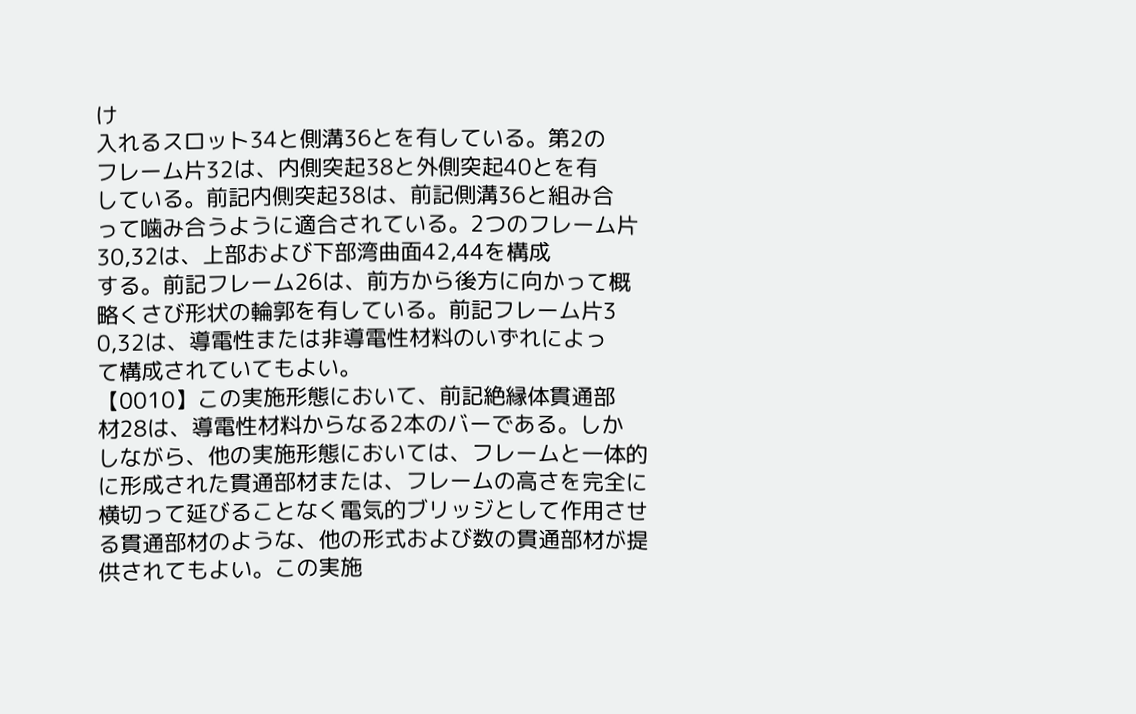け
入れるスロット34と側溝36とを有している。第2の
フレーム片32は、内側突起38と外側突起40とを有
している。前記内側突起38は、前記側溝36と組み合
って噛み合うように適合されている。2つのフレーム片
30,32は、上部および下部湾曲面42,44を構成
する。前記フレーム26は、前方から後方に向かって概
略くさび形状の輪郭を有している。前記フレーム片3
0,32は、導電性または非導電性材料のいずれによっ
て構成されていてもよい。
【0010】この実施形態において、前記絶縁体貫通部
材28は、導電性材料からなる2本のバーである。しか
しながら、他の実施形態においては、フレームと一体的
に形成された貫通部材または、フレームの高さを完全に
横切って延びることなく電気的ブリッジとして作用させ
る貫通部材のような、他の形式および数の貫通部材が提
供されてもよい。この実施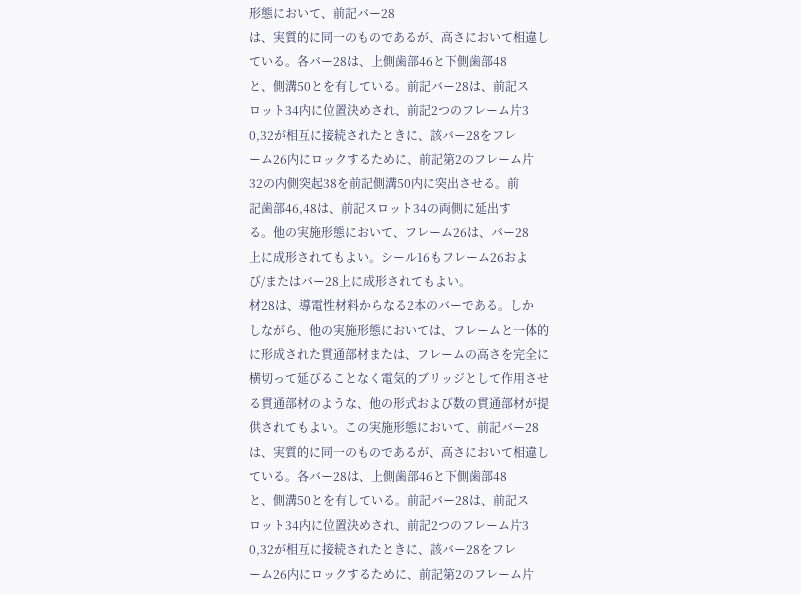形態において、前記バー28
は、実質的に同一のものであるが、高さにおいて相違し
ている。各バー28は、上側歯部46と下側歯部48
と、側溝50とを有している。前記バー28は、前記ス
ロット34内に位置決めされ、前記2つのフレーム片3
0,32が相互に接続されたときに、該バー28をフレ
ーム26内にロックするために、前記第2のフレーム片
32の内側突起38を前記側溝50内に突出させる。前
記歯部46,48は、前記スロット34の両側に延出す
る。他の実施形態において、フレーム26は、バー28
上に成形されてもよい。シール16もフレーム26およ
び/またはバー28上に成形されてもよい。
材28は、導電性材料からなる2本のバーである。しか
しながら、他の実施形態においては、フレームと一体的
に形成された貫通部材または、フレームの高さを完全に
横切って延びることなく電気的ブリッジとして作用させ
る貫通部材のような、他の形式および数の貫通部材が提
供されてもよい。この実施形態において、前記バー28
は、実質的に同一のものであるが、高さにおいて相違し
ている。各バー28は、上側歯部46と下側歯部48
と、側溝50とを有している。前記バー28は、前記ス
ロット34内に位置決めされ、前記2つのフレーム片3
0,32が相互に接続されたときに、該バー28をフレ
ーム26内にロックするために、前記第2のフレーム片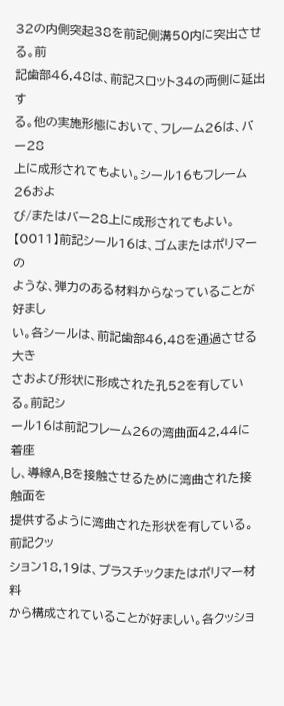32の内側突起38を前記側溝50内に突出させる。前
記歯部46,48は、前記スロット34の両側に延出す
る。他の実施形態において、フレーム26は、バー28
上に成形されてもよい。シール16もフレーム26およ
び/またはバー28上に成形されてもよい。
【0011】前記シール16は、ゴムまたはポリマーの
ような、弾力のある材料からなっていることが好まし
い。各シールは、前記歯部46,48を通過させる大き
さおよび形状に形成された孔52を有している。前記シ
ール16は前記フレーム26の湾曲面42,44に着座
し、導線A,Bを接触させるために湾曲された接触面を
提供するように湾曲された形状を有している。前記クッ
ション18,19は、プラスチックまたはポリマー材料
から構成されていることが好ましい。各クッショ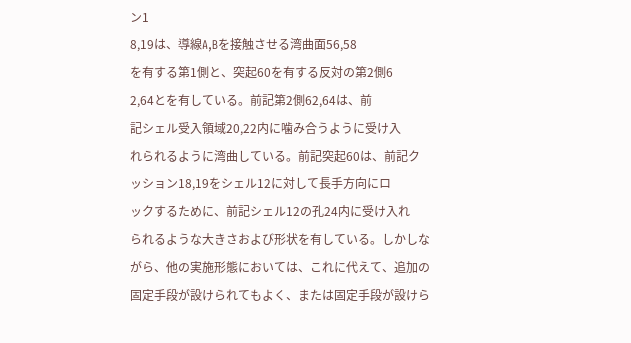ン1
8,19は、導線A,Bを接触させる湾曲面56,58
を有する第1側と、突起60を有する反対の第2側6
2,64とを有している。前記第2側62,64は、前
記シェル受入領域20,22内に噛み合うように受け入
れられるように湾曲している。前記突起60は、前記ク
ッション18,19をシェル12に対して長手方向にロ
ックするために、前記シェル12の孔24内に受け入れ
られるような大きさおよび形状を有している。しかしな
がら、他の実施形態においては、これに代えて、追加の
固定手段が設けられてもよく、または固定手段が設けら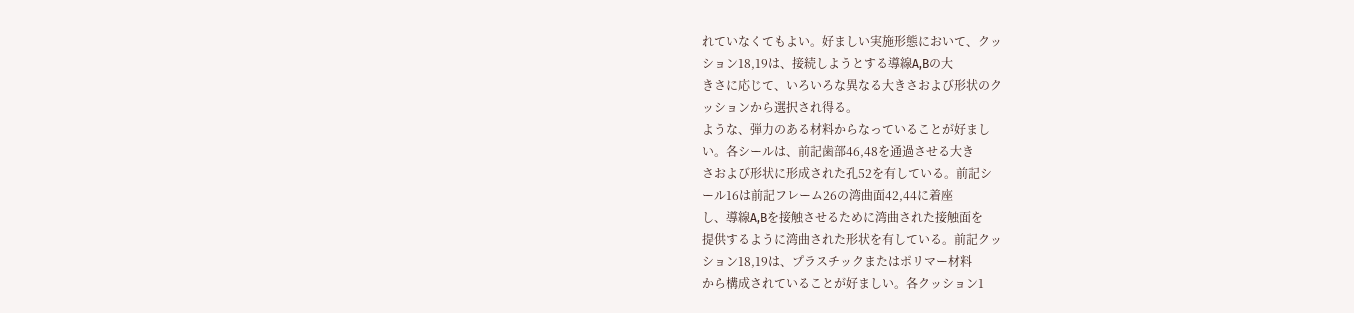れていなくてもよい。好ましい実施形態において、クッ
ション18,19は、接続しようとする導線A,Bの大
きさに応じて、いろいろな異なる大きさおよび形状のク
ッションから選択され得る。
ような、弾力のある材料からなっていることが好まし
い。各シールは、前記歯部46,48を通過させる大き
さおよび形状に形成された孔52を有している。前記シ
ール16は前記フレーム26の湾曲面42,44に着座
し、導線A,Bを接触させるために湾曲された接触面を
提供するように湾曲された形状を有している。前記クッ
ション18,19は、プラスチックまたはポリマー材料
から構成されていることが好ましい。各クッション1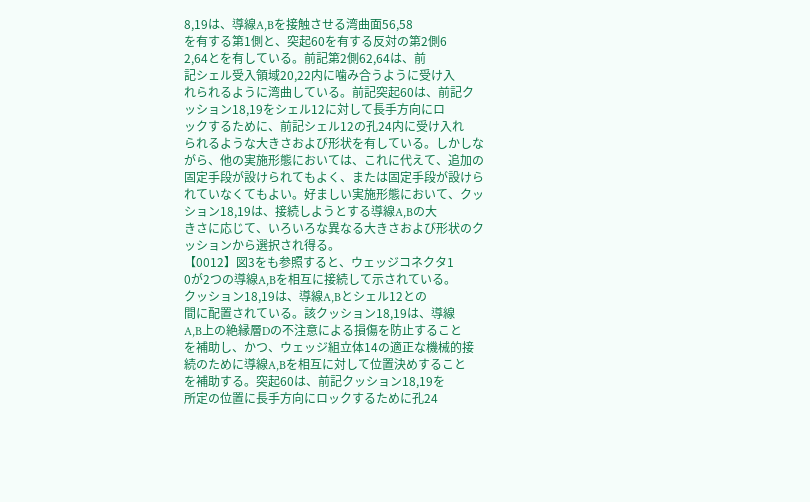8,19は、導線A,Bを接触させる湾曲面56,58
を有する第1側と、突起60を有する反対の第2側6
2,64とを有している。前記第2側62,64は、前
記シェル受入領域20,22内に噛み合うように受け入
れられるように湾曲している。前記突起60は、前記ク
ッション18,19をシェル12に対して長手方向にロ
ックするために、前記シェル12の孔24内に受け入れ
られるような大きさおよび形状を有している。しかしな
がら、他の実施形態においては、これに代えて、追加の
固定手段が設けられてもよく、または固定手段が設けら
れていなくてもよい。好ましい実施形態において、クッ
ション18,19は、接続しようとする導線A,Bの大
きさに応じて、いろいろな異なる大きさおよび形状のク
ッションから選択され得る。
【0012】図3をも参照すると、ウェッジコネクタ1
0が2つの導線A,Bを相互に接続して示されている。
クッション18,19は、導線A,Bとシェル12との
間に配置されている。該クッション18,19は、導線
A,B上の絶縁層Dの不注意による損傷を防止すること
を補助し、かつ、ウェッジ組立体14の適正な機械的接
続のために導線A,Bを相互に対して位置決めすること
を補助する。突起60は、前記クッション18,19を
所定の位置に長手方向にロックするために孔24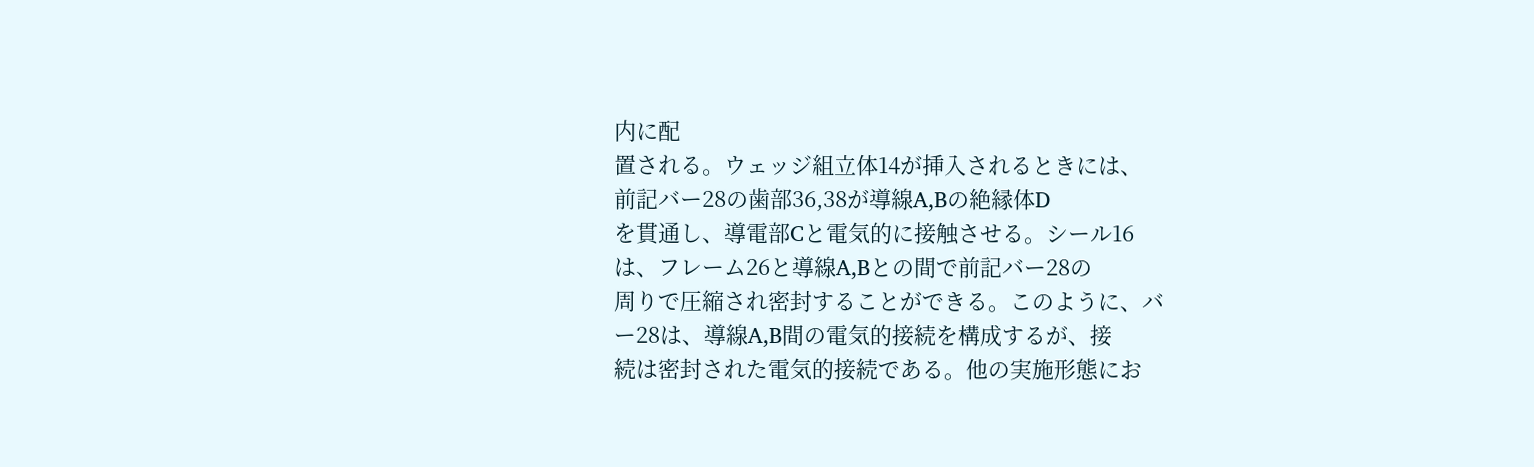内に配
置される。ウェッジ組立体14が挿入されるときには、
前記バー28の歯部36,38が導線A,Bの絶縁体D
を貫通し、導電部Cと電気的に接触させる。シール16
は、フレーム26と導線A,Bとの間で前記バー28の
周りで圧縮され密封することができる。このように、バ
ー28は、導線A,B間の電気的接続を構成するが、接
続は密封された電気的接続である。他の実施形態にお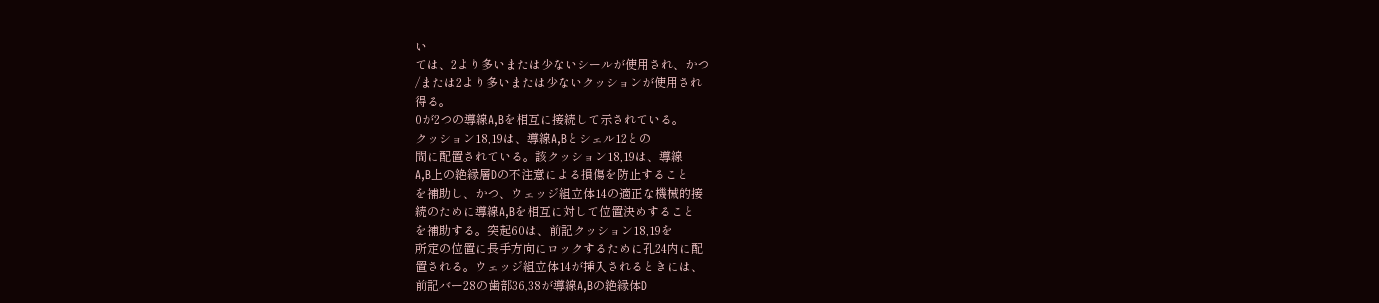い
ては、2より多いまたは少ないシールが使用され、かつ
/または2より多いまたは少ないクッションが使用され
得る。
0が2つの導線A,Bを相互に接続して示されている。
クッション18,19は、導線A,Bとシェル12との
間に配置されている。該クッション18,19は、導線
A,B上の絶縁層Dの不注意による損傷を防止すること
を補助し、かつ、ウェッジ組立体14の適正な機械的接
続のために導線A,Bを相互に対して位置決めすること
を補助する。突起60は、前記クッション18,19を
所定の位置に長手方向にロックするために孔24内に配
置される。ウェッジ組立体14が挿入されるときには、
前記バー28の歯部36,38が導線A,Bの絶縁体D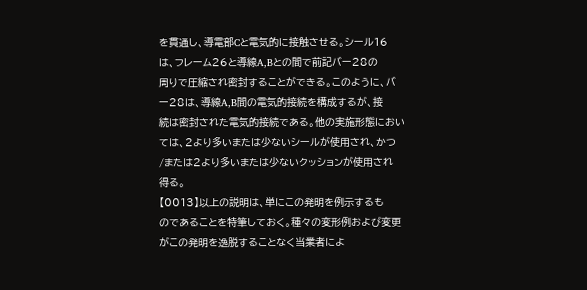を貫通し、導電部Cと電気的に接触させる。シール16
は、フレーム26と導線A,Bとの間で前記バー28の
周りで圧縮され密封することができる。このように、バ
ー28は、導線A,B間の電気的接続を構成するが、接
続は密封された電気的接続である。他の実施形態におい
ては、2より多いまたは少ないシールが使用され、かつ
/または2より多いまたは少ないクッションが使用され
得る。
【0013】以上の説明は、単にこの発明を例示するも
のであることを特筆しておく。種々の変形例および変更
がこの発明を逸脱することなく当業者によ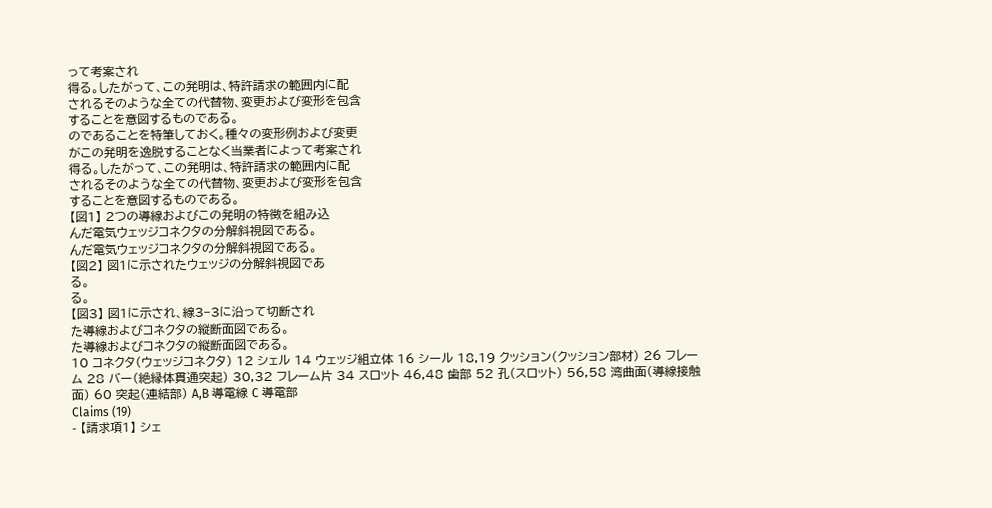って考案され
得る。したがって、この発明は、特許請求の範囲内に配
されるそのような全ての代替物、変更および変形を包含
することを意図するものである。
のであることを特筆しておく。種々の変形例および変更
がこの発明を逸脱することなく当業者によって考案され
得る。したがって、この発明は、特許請求の範囲内に配
されるそのような全ての代替物、変更および変形を包含
することを意図するものである。
【図1】 2つの導線およびこの発明の特徴を組み込
んだ電気ウェッジコネクタの分解斜視図である。
んだ電気ウェッジコネクタの分解斜視図である。
【図2】 図1に示されたウェッジの分解斜視図であ
る。
る。
【図3】 図1に示され、線3−3に沿って切断され
た導線およびコネクタの縦断面図である。
た導線およびコネクタの縦断面図である。
10 コネクタ(ウェッジコネクタ) 12 シェル 14 ウェッジ組立体 16 シール 18,19 クッション(クッション部材) 26 フレーム 28 バー(絶縁体貫通突起) 30,32 フレーム片 34 スロット 46,48 歯部 52 孔(スロット) 56,58 湾曲面(導線接触面) 60 突起(連結部) A,B 導電線 C 導電部
Claims (19)
- 【請求項1】 シェ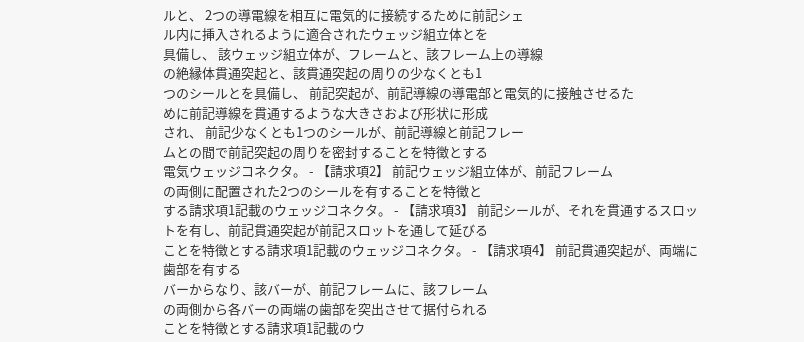ルと、 2つの導電線を相互に電気的に接続するために前記シェ
ル内に挿入されるように適合されたウェッジ組立体とを
具備し、 該ウェッジ組立体が、フレームと、該フレーム上の導線
の絶縁体貫通突起と、該貫通突起の周りの少なくとも1
つのシールとを具備し、 前記突起が、前記導線の導電部と電気的に接触させるた
めに前記導線を貫通するような大きさおよび形状に形成
され、 前記少なくとも1つのシールが、前記導線と前記フレー
ムとの間で前記突起の周りを密封することを特徴とする
電気ウェッジコネクタ。 - 【請求項2】 前記ウェッジ組立体が、前記フレーム
の両側に配置された2つのシールを有することを特徴と
する請求項1記載のウェッジコネクタ。 - 【請求項3】 前記シールが、それを貫通するスロッ
トを有し、前記貫通突起が前記スロットを通して延びる
ことを特徴とする請求項1記載のウェッジコネクタ。 - 【請求項4】 前記貫通突起が、両端に歯部を有する
バーからなり、該バーが、前記フレームに、該フレーム
の両側から各バーの両端の歯部を突出させて据付られる
ことを特徴とする請求項1記載のウ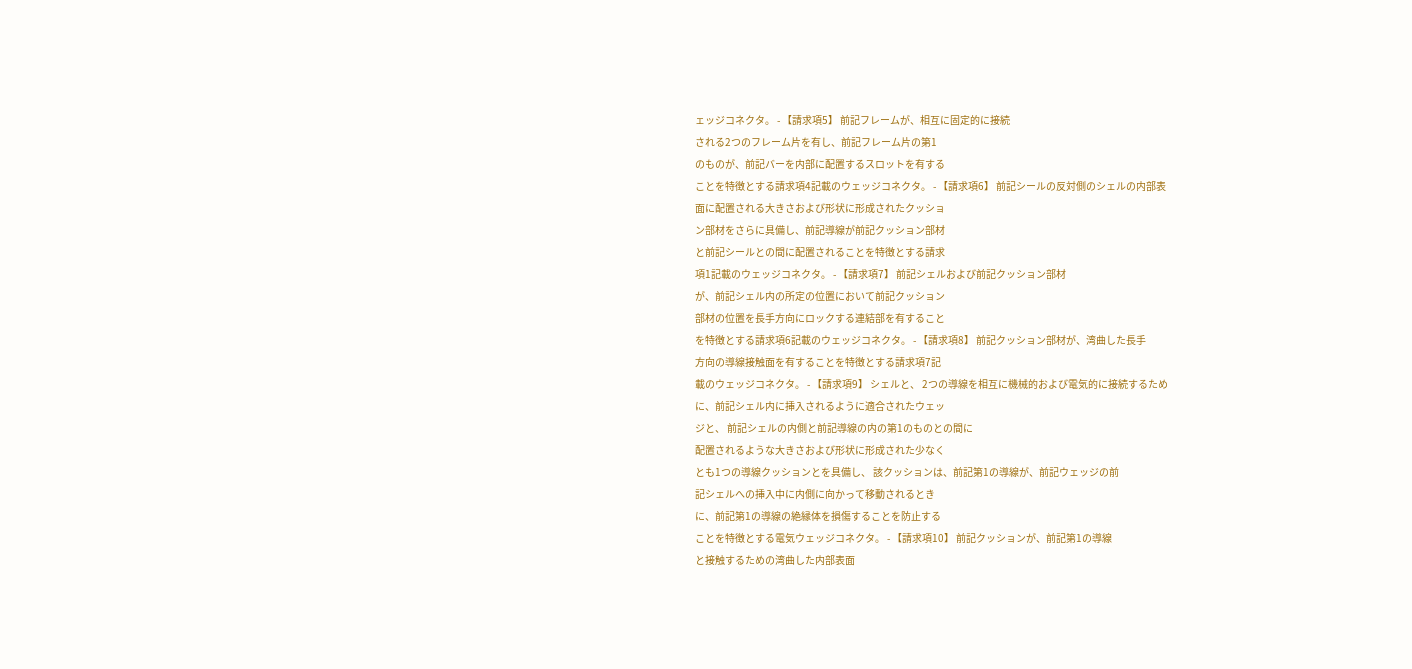ェッジコネクタ。 - 【請求項5】 前記フレームが、相互に固定的に接続
される2つのフレーム片を有し、前記フレーム片の第1
のものが、前記バーを内部に配置するスロットを有する
ことを特徴とする請求項4記載のウェッジコネクタ。 - 【請求項6】 前記シールの反対側のシェルの内部表
面に配置される大きさおよび形状に形成されたクッショ
ン部材をさらに具備し、前記導線が前記クッション部材
と前記シールとの間に配置されることを特徴とする請求
項1記載のウェッジコネクタ。 - 【請求項7】 前記シェルおよび前記クッション部材
が、前記シェル内の所定の位置において前記クッション
部材の位置を長手方向にロックする連結部を有すること
を特徴とする請求項6記載のウェッジコネクタ。 - 【請求項8】 前記クッション部材が、湾曲した長手
方向の導線接触面を有することを特徴とする請求項7記
載のウェッジコネクタ。 - 【請求項9】 シェルと、 2つの導線を相互に機械的および電気的に接続するため
に、前記シェル内に挿入されるように適合されたウェッ
ジと、 前記シェルの内側と前記導線の内の第1のものとの間に
配置されるような大きさおよび形状に形成された少なく
とも1つの導線クッションとを具備し、 該クッションは、前記第1の導線が、前記ウェッジの前
記シェルへの挿入中に内側に向かって移動されるとき
に、前記第1の導線の絶縁体を損傷することを防止する
ことを特徴とする電気ウェッジコネクタ。 - 【請求項10】 前記クッションが、前記第1の導線
と接触するための湾曲した内部表面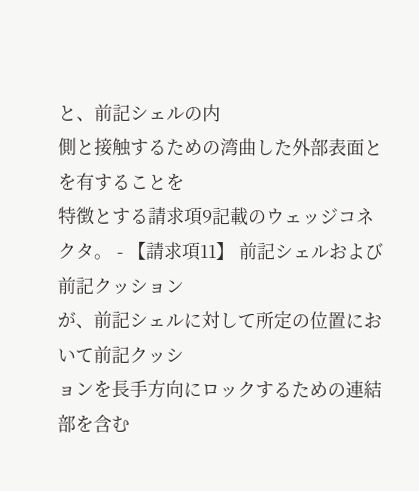と、前記シェルの内
側と接触するための湾曲した外部表面とを有することを
特徴とする請求項9記載のウェッジコネクタ。 - 【請求項11】 前記シェルおよび前記クッション
が、前記シェルに対して所定の位置において前記クッシ
ョンを長手方向にロックするための連結部を含む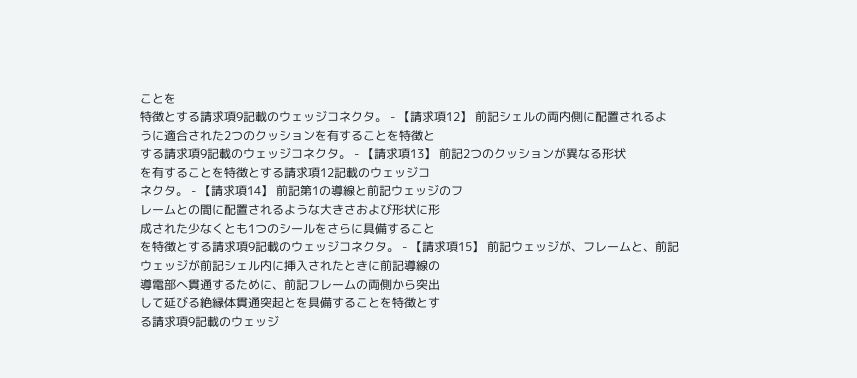ことを
特徴とする請求項9記載のウェッジコネクタ。 - 【請求項12】 前記シェルの両内側に配置されるよ
うに適合された2つのクッションを有することを特徴と
する請求項9記載のウェッジコネクタ。 - 【請求項13】 前記2つのクッションが異なる形状
を有することを特徴とする請求項12記載のウェッジコ
ネクタ。 - 【請求項14】 前記第1の導線と前記ウェッジのフ
レームとの間に配置されるような大きさおよび形状に形
成された少なくとも1つのシールをさらに具備すること
を特徴とする請求項9記載のウェッジコネクタ。 - 【請求項15】 前記ウェッジが、フレームと、前記
ウェッジが前記シェル内に挿入されたときに前記導線の
導電部へ貫通するために、前記フレームの両側から突出
して延びる絶縁体貫通突起とを具備することを特徴とす
る請求項9記載のウェッジ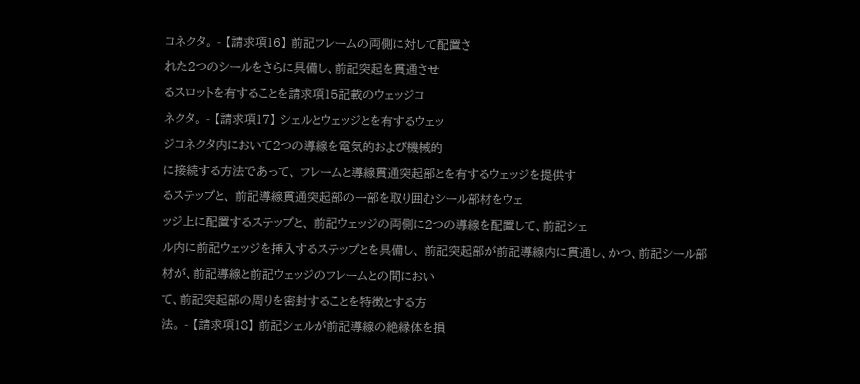コネクタ。 - 【請求項16】 前記フレームの両側に対して配置さ
れた2つのシールをさらに具備し、前記突起を貫通させ
るスロットを有することを請求項15記載のウェッジコ
ネクタ。 - 【請求項17】 シェルとウェッジとを有するウェッ
ジコネクタ内において2つの導線を電気的および機械的
に接続する方法であって、 フレームと導線貫通突起部とを有するウェッジを提供す
るステップと、 前記導線貫通突起部の一部を取り囲むシール部材をウェ
ッジ上に配置するステップと、 前記ウェッジの両側に2つの導線を配置して、前記シェ
ル内に前記ウェッジを挿入するステップとを具備し、 前記突起部が前記導線内に貫通し、かつ、前記シール部
材が、前記導線と前記ウェッジのフレームとの間におい
て、前記突起部の周りを密封することを特徴とする方
法。 - 【請求項18】 前記シェルが前記導線の絶縁体を損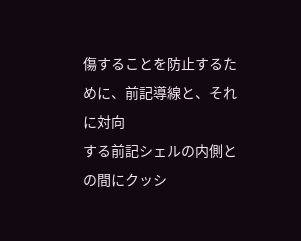傷することを防止するために、前記導線と、それに対向
する前記シェルの内側との間にクッシ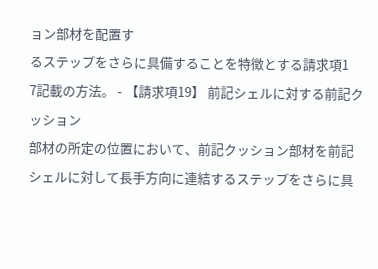ョン部材を配置す
るステップをさらに具備することを特徴とする請求項1
7記載の方法。 - 【請求項19】 前記シェルに対する前記クッション
部材の所定の位置において、前記クッション部材を前記
シェルに対して長手方向に連結するステップをさらに具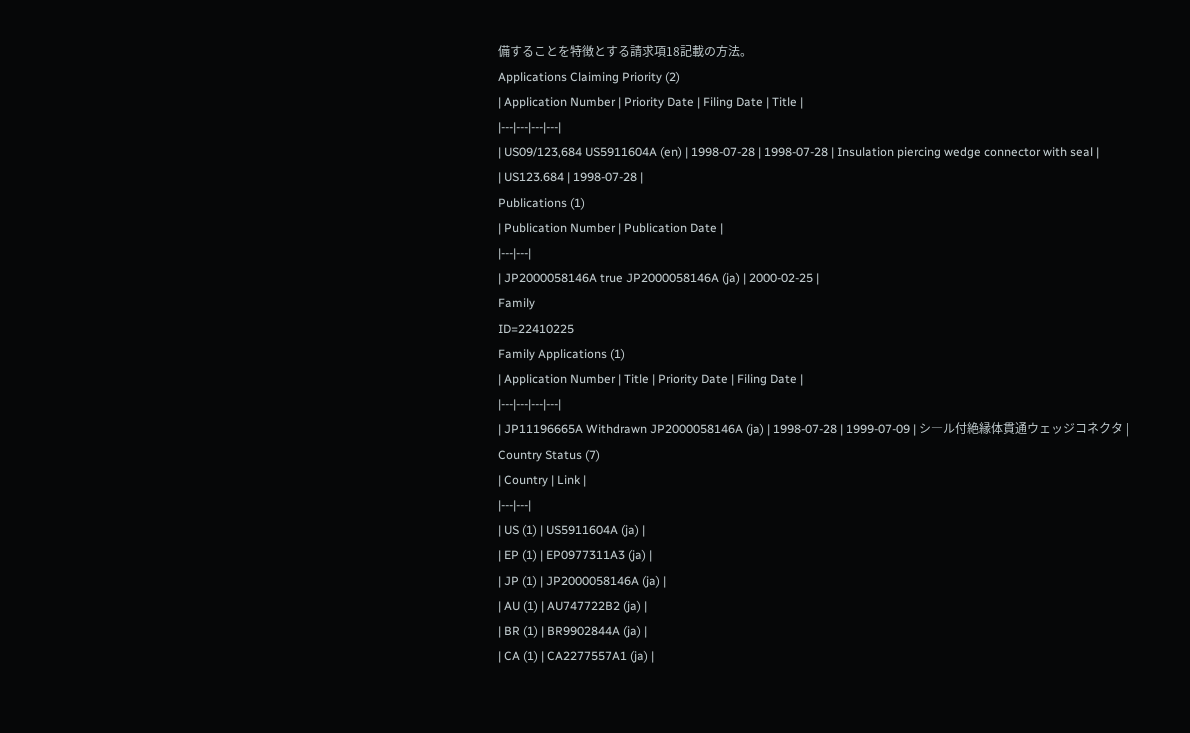備することを特徴とする請求項18記載の方法。
Applications Claiming Priority (2)
| Application Number | Priority Date | Filing Date | Title |
|---|---|---|---|
| US09/123,684 US5911604A (en) | 1998-07-28 | 1998-07-28 | Insulation piercing wedge connector with seal |
| US123.684 | 1998-07-28 |
Publications (1)
| Publication Number | Publication Date |
|---|---|
| JP2000058146A true JP2000058146A (ja) | 2000-02-25 |
Family
ID=22410225
Family Applications (1)
| Application Number | Title | Priority Date | Filing Date |
|---|---|---|---|
| JP11196665A Withdrawn JP2000058146A (ja) | 1998-07-28 | 1999-07-09 | シ―ル付絶縁体貫通ウェッジコネクタ |
Country Status (7)
| Country | Link |
|---|---|
| US (1) | US5911604A (ja) |
| EP (1) | EP0977311A3 (ja) |
| JP (1) | JP2000058146A (ja) |
| AU (1) | AU747722B2 (ja) |
| BR (1) | BR9902844A (ja) |
| CA (1) | CA2277557A1 (ja) |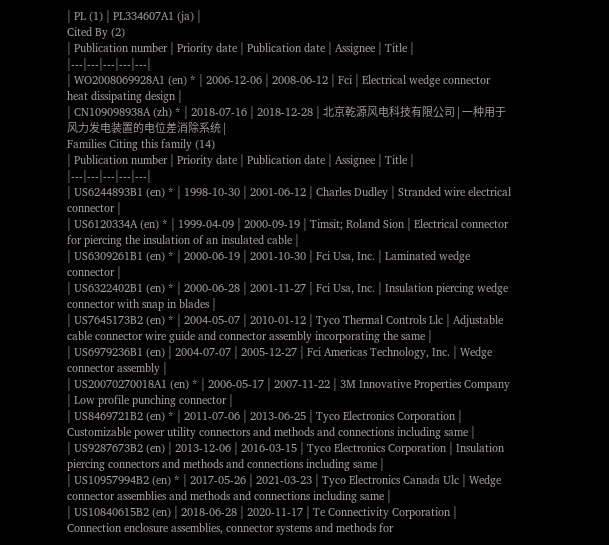| PL (1) | PL334607A1 (ja) |
Cited By (2)
| Publication number | Priority date | Publication date | Assignee | Title |
|---|---|---|---|---|
| WO2008069928A1 (en) * | 2006-12-06 | 2008-06-12 | Fci | Electrical wedge connector heat dissipating design |
| CN109098938A (zh) * | 2018-07-16 | 2018-12-28 | 北京乾源风电科技有限公司 | 一种用于风力发电装置的电位差消除系统 |
Families Citing this family (14)
| Publication number | Priority date | Publication date | Assignee | Title |
|---|---|---|---|---|
| US6244893B1 (en) * | 1998-10-30 | 2001-06-12 | Charles Dudley | Stranded wire electrical connector |
| US6120334A (en) * | 1999-04-09 | 2000-09-19 | Timsit; Roland Sion | Electrical connector for piercing the insulation of an insulated cable |
| US6309261B1 (en) * | 2000-06-19 | 2001-10-30 | Fci Usa, Inc. | Laminated wedge connector |
| US6322402B1 (en) * | 2000-06-28 | 2001-11-27 | Fci Usa, Inc. | Insulation piercing wedge connector with snap in blades |
| US7645173B2 (en) * | 2004-05-07 | 2010-01-12 | Tyco Thermal Controls Llc | Adjustable cable connector wire guide and connector assembly incorporating the same |
| US6979236B1 (en) | 2004-07-07 | 2005-12-27 | Fci Americas Technology, Inc. | Wedge connector assembly |
| US20070270018A1 (en) * | 2006-05-17 | 2007-11-22 | 3M Innovative Properties Company | Low profile punching connector |
| US8469721B2 (en) * | 2011-07-06 | 2013-06-25 | Tyco Electronics Corporation | Customizable power utility connectors and methods and connections including same |
| US9287673B2 (en) | 2013-12-06 | 2016-03-15 | Tyco Electronics Corporation | Insulation piercing connectors and methods and connections including same |
| US10957994B2 (en) * | 2017-05-26 | 2021-03-23 | Tyco Electronics Canada Ulc | Wedge connector assemblies and methods and connections including same |
| US10840615B2 (en) | 2018-06-28 | 2020-11-17 | Te Connectivity Corporation | Connection enclosure assemblies, connector systems and methods for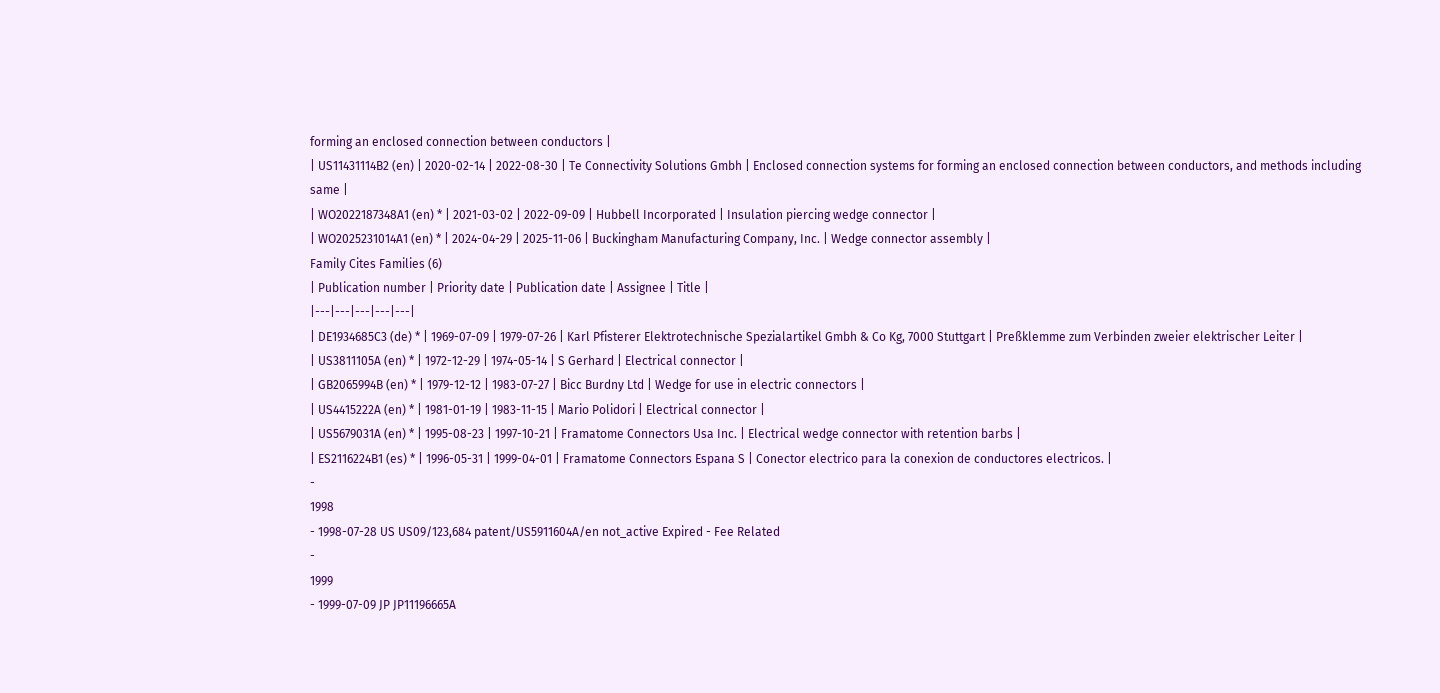forming an enclosed connection between conductors |
| US11431114B2 (en) | 2020-02-14 | 2022-08-30 | Te Connectivity Solutions Gmbh | Enclosed connection systems for forming an enclosed connection between conductors, and methods including same |
| WO2022187348A1 (en) * | 2021-03-02 | 2022-09-09 | Hubbell Incorporated | Insulation piercing wedge connector |
| WO2025231014A1 (en) * | 2024-04-29 | 2025-11-06 | Buckingham Manufacturing Company, Inc. | Wedge connector assembly |
Family Cites Families (6)
| Publication number | Priority date | Publication date | Assignee | Title |
|---|---|---|---|---|
| DE1934685C3 (de) * | 1969-07-09 | 1979-07-26 | Karl Pfisterer Elektrotechnische Spezialartikel Gmbh & Co Kg, 7000 Stuttgart | Preßklemme zum Verbinden zweier elektrischer Leiter |
| US3811105A (en) * | 1972-12-29 | 1974-05-14 | S Gerhard | Electrical connector |
| GB2065994B (en) * | 1979-12-12 | 1983-07-27 | Bicc Burdny Ltd | Wedge for use in electric connectors |
| US4415222A (en) * | 1981-01-19 | 1983-11-15 | Mario Polidori | Electrical connector |
| US5679031A (en) * | 1995-08-23 | 1997-10-21 | Framatome Connectors Usa Inc. | Electrical wedge connector with retention barbs |
| ES2116224B1 (es) * | 1996-05-31 | 1999-04-01 | Framatome Connectors Espana S | Conector electrico para la conexion de conductores electricos. |
-
1998
- 1998-07-28 US US09/123,684 patent/US5911604A/en not_active Expired - Fee Related
-
1999
- 1999-07-09 JP JP11196665A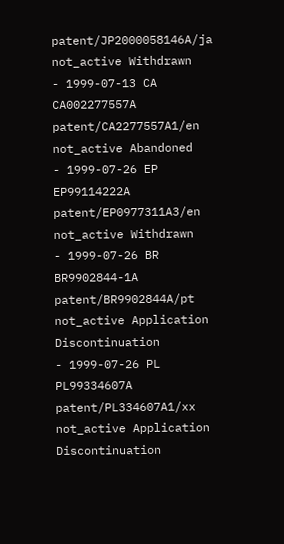patent/JP2000058146A/ja not_active Withdrawn
- 1999-07-13 CA CA002277557A patent/CA2277557A1/en not_active Abandoned
- 1999-07-26 EP EP99114222A patent/EP0977311A3/en not_active Withdrawn
- 1999-07-26 BR BR9902844-1A patent/BR9902844A/pt not_active Application Discontinuation
- 1999-07-26 PL PL99334607A patent/PL334607A1/xx not_active Application Discontinuation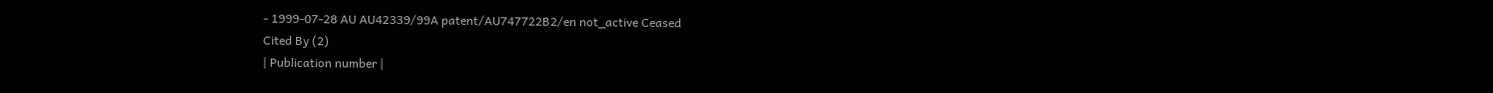- 1999-07-28 AU AU42339/99A patent/AU747722B2/en not_active Ceased
Cited By (2)
| Publication number |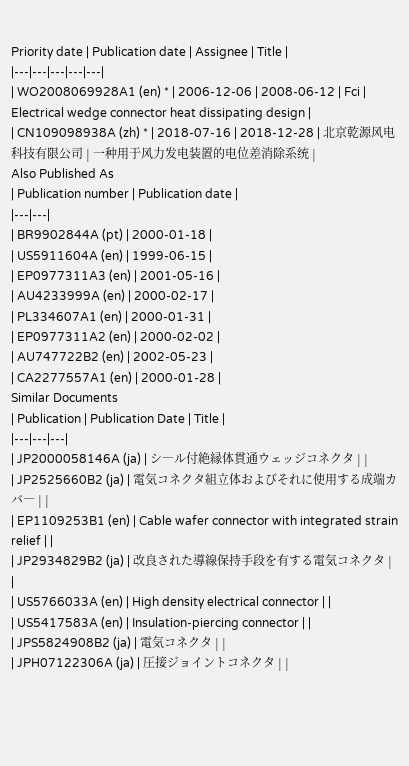Priority date | Publication date | Assignee | Title |
|---|---|---|---|---|
| WO2008069928A1 (en) * | 2006-12-06 | 2008-06-12 | Fci | Electrical wedge connector heat dissipating design |
| CN109098938A (zh) * | 2018-07-16 | 2018-12-28 | 北京乾源风电科技有限公司 | 一种用于风力发电装置的电位差消除系统 |
Also Published As
| Publication number | Publication date |
|---|---|
| BR9902844A (pt) | 2000-01-18 |
| US5911604A (en) | 1999-06-15 |
| EP0977311A3 (en) | 2001-05-16 |
| AU4233999A (en) | 2000-02-17 |
| PL334607A1 (en) | 2000-01-31 |
| EP0977311A2 (en) | 2000-02-02 |
| AU747722B2 (en) | 2002-05-23 |
| CA2277557A1 (en) | 2000-01-28 |
Similar Documents
| Publication | Publication Date | Title |
|---|---|---|
| JP2000058146A (ja) | シ―ル付絶縁体貫通ウェッジコネクタ | |
| JP2525660B2 (ja) | 電気コネクタ組立体およびそれに使用する成端カバ― | |
| EP1109253B1 (en) | Cable wafer connector with integrated strain relief | |
| JP2934829B2 (ja) | 改良された導線保持手段を有する電気コネクタ | |
| US5766033A (en) | High density electrical connector | |
| US5417583A (en) | Insulation-piercing connector | |
| JPS5824908B2 (ja) | 電気コネクタ | |
| JPH07122306A (ja) | 圧接ジョイントコネクタ | |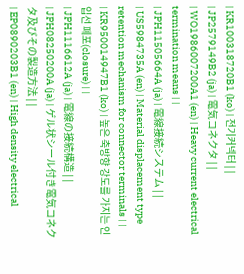| KR100318720B1 (ko) | 전기커넥터 | |
| JP2579149B2 (ja) | 電気コネクタ | |
| WO1986007200A1 (en) | Heavy current electrical termination means | |
| JPH11505664A (ja) | 電線接続システム | |
| US5984735A (en) | Material displacement type retention mechanism for connector terminals | |
| KR950014947B1 (ko) | 높은 축방향 강도를 가지는 인입선 폐포(closure) | |
| JPH1116612A (ja) | 電線の接続構造 | |
| JPH08250200A (ja) | ゲル状シール付き電気コネクタ及びその製造方法 | |
| EP0890203B1 (en) | High density electrical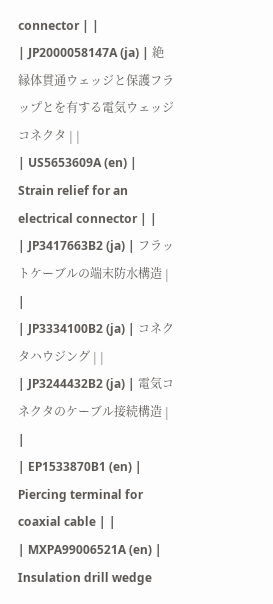connector | |
| JP2000058147A (ja) | 絶縁体貫通ウェッジと保護フラップとを有する電気ウェッジコネクタ | |
| US5653609A (en) | Strain relief for an electrical connector | |
| JP3417663B2 (ja) | フラットケーブルの端末防水構造 | |
| JP3334100B2 (ja) | コネクタハウジング | |
| JP3244432B2 (ja) | 電気コネクタのケーブル接続構造 | |
| EP1533870B1 (en) | Piercing terminal for coaxial cable | |
| MXPA99006521A (en) | Insulation drill wedge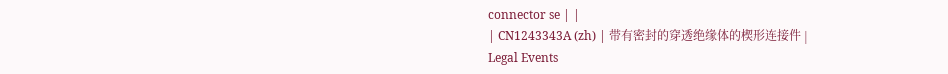connector se | |
| CN1243343A (zh) | 带有密封的穿透绝缘体的楔形连接件 |
Legal Events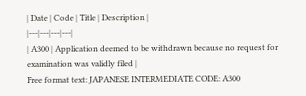| Date | Code | Title | Description |
|---|---|---|---|
| A300 | Application deemed to be withdrawn because no request for examination was validly filed |
Free format text: JAPANESE INTERMEDIATE CODE: A300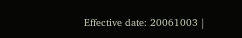Effective date: 20061003 |